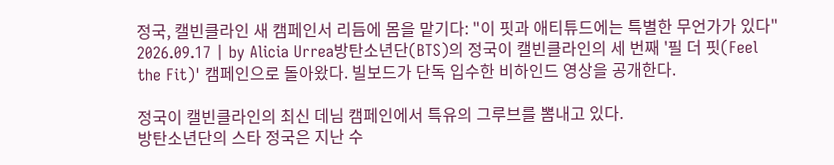정국, 캘빈클라인 새 캠페인서 리듬에 몸을 맡기다: "이 핏과 애티튜드에는 특별한 무언가가 있다"
2026.09.17 | by Alicia Urrea방탄소년단(BTS)의 정국이 캘빈클라인의 세 번째 '필 더 핏(Feel the Fit)' 캠페인으로 돌아왔다. 빌보드가 단독 입수한 비하인드 영상을 공개한다.

정국이 캘빈클라인의 최신 데님 캠페인에서 특유의 그루브를 뽐내고 있다.
방탄소년단의 스타 정국은 지난 수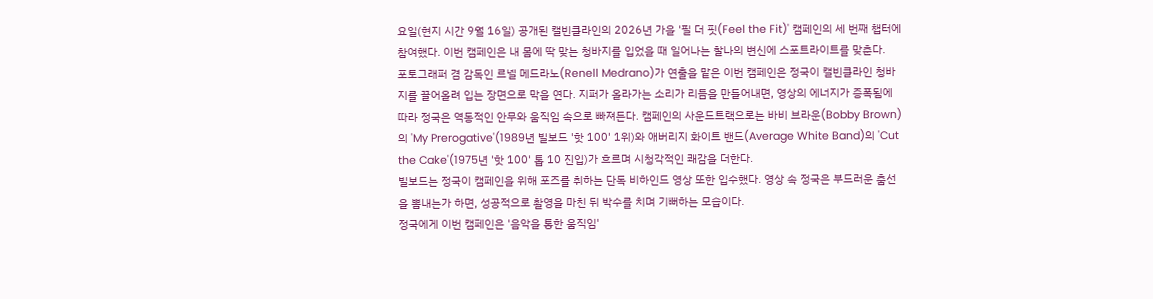요일(현지 시간 9월 16일) 공개된 캘빈클라인의 2026년 가을 '필 더 핏(Feel the Fit)' 캠페인의 세 번째 챕터에 참여했다. 이번 캠페인은 내 몸에 딱 맞는 청바지를 입었을 때 일어나는 찰나의 변신에 스포트라이트를 맞춘다.
포토그래퍼 겸 감독인 르넬 메드라노(Renell Medrano)가 연출을 맡은 이번 캠페인은 정국이 캘빈클라인 청바지를 끌어올려 입는 장면으로 막을 연다. 지퍼가 올라가는 소리가 리듬을 만들어내면, 영상의 에너지가 증폭됨에 따라 정국은 역동적인 안무와 움직임 속으로 빠져든다. 캠페인의 사운드트랙으로는 바비 브라운(Bobby Brown)의 'My Prerogative'(1989년 빌보드 '핫 100' 1위)와 애버리지 화이트 밴드(Average White Band)의 'Cut the Cake'(1975년 '핫 100' 톱 10 진입)가 흐르며 시청각적인 쾌감을 더한다.
빌보드는 정국이 캠페인을 위해 포즈를 취하는 단독 비하인드 영상 또한 입수했다. 영상 속 정국은 부드러운 춤선을 뽐내는가 하면, 성공적으로 촬영을 마친 뒤 박수를 치며 기뻐하는 모습이다.
정국에게 이번 캠페인은 '음악을 통한 움직임'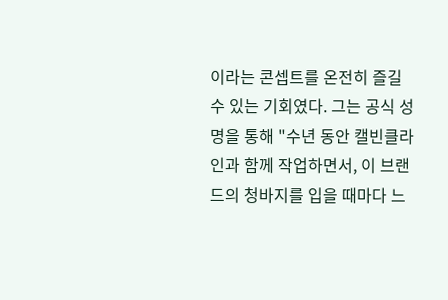이라는 콘셉트를 온전히 즐길 수 있는 기회였다. 그는 공식 성명을 통해 "수년 동안 캘빈클라인과 함께 작업하면서, 이 브랜드의 청바지를 입을 때마다 느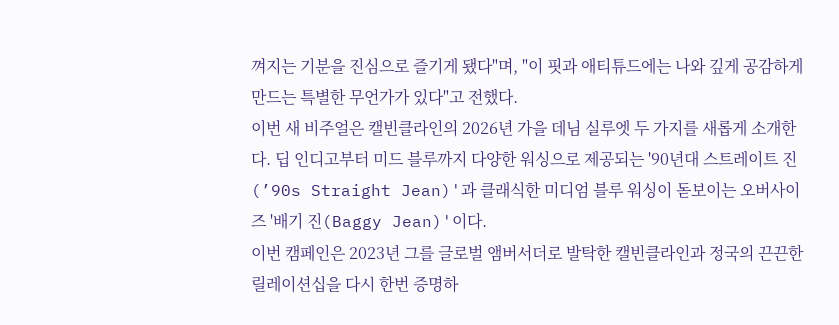껴지는 기분을 진심으로 즐기게 됐다"며, "이 핏과 애티튜드에는 나와 깊게 공감하게 만드는 특별한 무언가가 있다"고 전했다.
이번 새 비주얼은 캘빈클라인의 2026년 가을 데님 실루엣 두 가지를 새롭게 소개한다. 딥 인디고부터 미드 블루까지 다양한 워싱으로 제공되는 '90년대 스트레이트 진(’90s Straight Jean)'과 클래식한 미디엄 블루 워싱이 돋보이는 오버사이즈 '배기 진(Baggy Jean)'이다.
이번 캠페인은 2023년 그를 글로벌 앰버서더로 발탁한 캘빈클라인과 정국의 끈끈한 릴레이션십을 다시 한번 증명하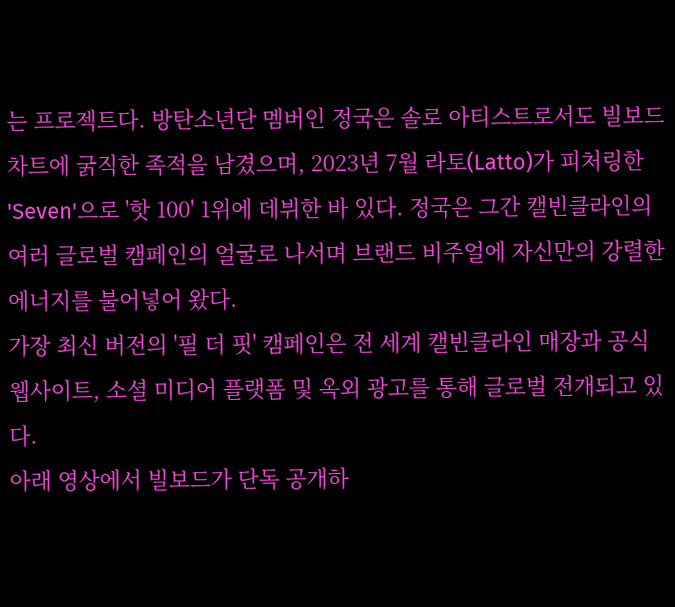는 프로젝트다. 방탄소년단 멤버인 정국은 솔로 아티스트로서도 빌보드 차트에 굵직한 족적을 남겼으며, 2023년 7월 라토(Latto)가 피처링한 'Seven'으로 '핫 100' 1위에 데뷔한 바 있다. 정국은 그간 캘빈클라인의 여러 글로벌 캠페인의 얼굴로 나서며 브랜드 비주얼에 자신만의 강렬한 에너지를 불어넣어 왔다.
가장 최신 버전의 '필 더 핏' 캠페인은 전 세계 캘빈클라인 매장과 공식 웹사이트, 소셜 미디어 플랫폼 및 옥외 광고를 통해 글로벌 전개되고 있다.
아래 영상에서 빌보드가 단독 공개하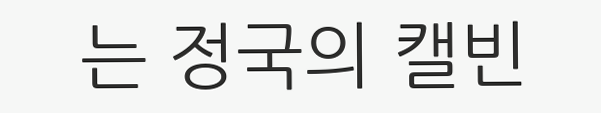는 정국의 캘빈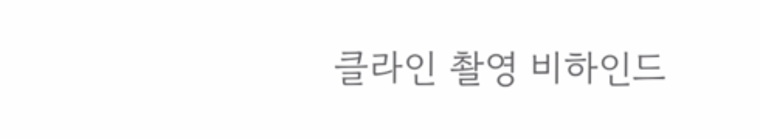클라인 촬영 비하인드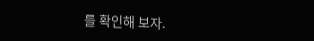를 확인해 보자.